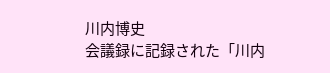川内博史
会議録に記録された「川内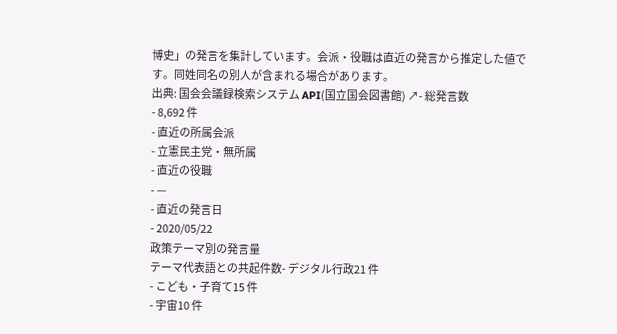博史」の発言を集計しています。会派・役職は直近の発言から推定した値です。同姓同名の別人が含まれる場合があります。
出典: 国会会議録検索システム API(国立国会図書館) ↗- 総発言数
- 8,692 件
- 直近の所属会派
- 立憲民主党・無所属
- 直近の役職
- —
- 直近の発言日
- 2020/05/22
政策テーマ別の発言量
テーマ代表語との共起件数- デジタル行政21 件
- こども・子育て15 件
- 宇宙10 件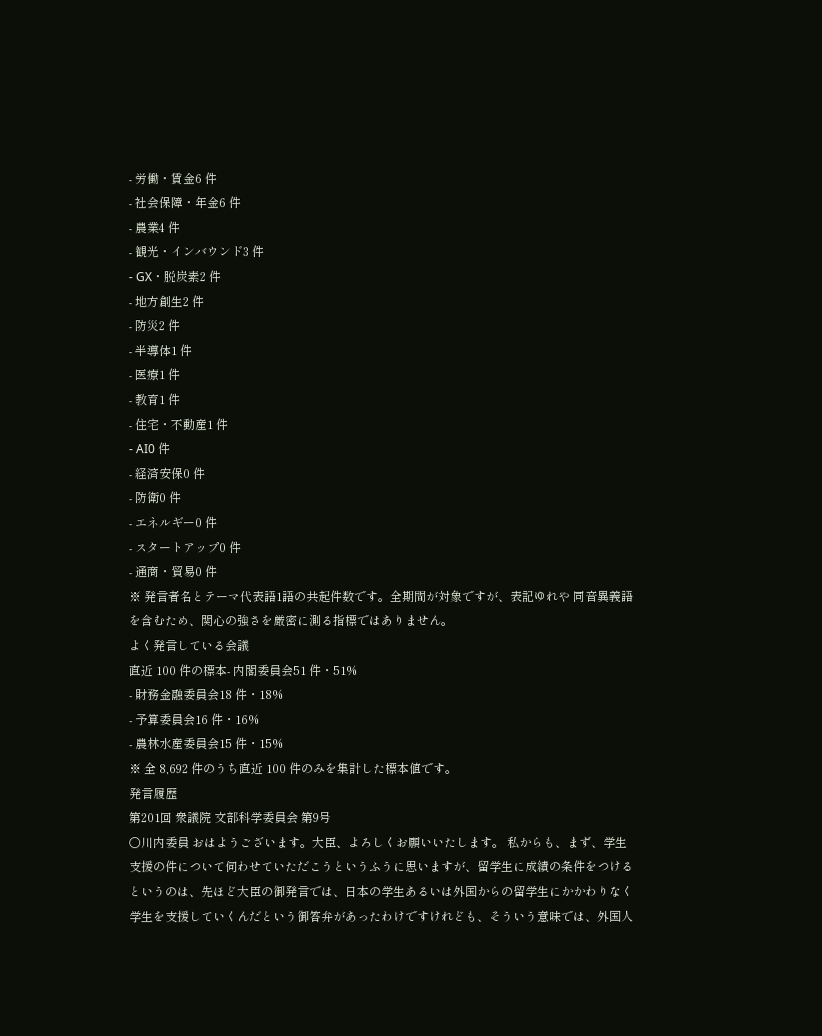- 労働・賃金6 件
- 社会保障・年金6 件
- 農業4 件
- 観光・インバウンド3 件
- GX・脱炭素2 件
- 地方創生2 件
- 防災2 件
- 半導体1 件
- 医療1 件
- 教育1 件
- 住宅・不動産1 件
- AI0 件
- 経済安保0 件
- 防衛0 件
- エネルギー0 件
- スタートアップ0 件
- 通商・貿易0 件
※ 発言者名とテーマ代表語1語の共起件数です。全期間が対象ですが、表記ゆれや 同音異義語を含むため、関心の強さを厳密に測る指標ではありません。
よく発言している会議
直近 100 件の標本- 内閣委員会51 件・51%
- 財務金融委員会18 件・18%
- 予算委員会16 件・16%
- 農林水産委員会15 件・15%
※ 全 8,692 件のうち直近 100 件のみを集計した標本値です。
発言履歴
第201回 衆議院 文部科学委員会 第9号
○川内委員 おはようございます。大臣、よろしくお願いいたします。 私からも、まず、学生支援の件について伺わせていただこうというふうに思いますが、留学生に成績の条件をつけるというのは、先ほど大臣の御発言では、日本の学生あるいは外国からの留学生にかかわりなく学生を支援していくんだという御答弁があったわけですけれども、そういう意味では、外国人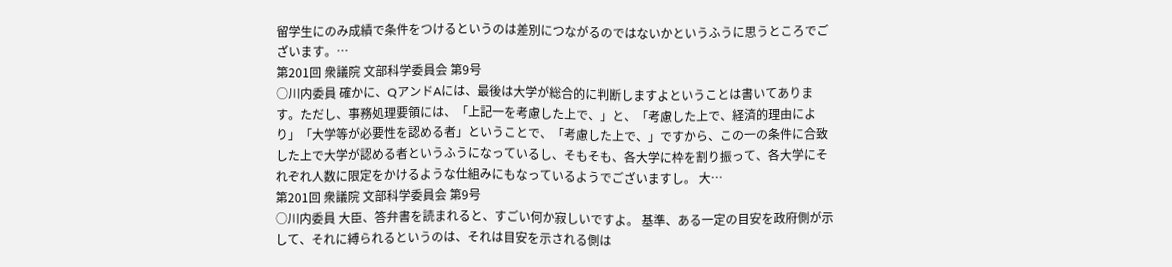留学生にのみ成績で条件をつけるというのは差別につながるのではないかというふうに思うところでございます。…
第201回 衆議院 文部科学委員会 第9号
○川内委員 確かに、QアンドAには、最後は大学が総合的に判断しますよということは書いてあります。ただし、事務処理要領には、「上記一を考慮した上で、」と、「考慮した上で、経済的理由により」「大学等が必要性を認める者」ということで、「考慮した上で、」ですから、この一の条件に合致した上で大学が認める者というふうになっているし、そもそも、各大学に枠を割り振って、各大学にそれぞれ人数に限定をかけるような仕組みにもなっているようでございますし。 大…
第201回 衆議院 文部科学委員会 第9号
○川内委員 大臣、答弁書を読まれると、すごい何か寂しいですよ。 基準、ある一定の目安を政府側が示して、それに縛られるというのは、それは目安を示される側は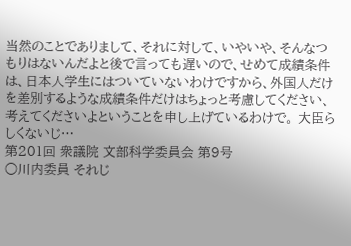当然のことでありまして、それに対して、いやいや、そんなつもりはないんだよと後で言っても遅いので、せめて成績条件は、日本人学生にはついていないわけですから、外国人だけを差別するような成績条件だけはちょっと考慮してください、考えてくださいよということを申し上げているわけで。 大臣らしくないじ…
第201回 衆議院 文部科学委員会 第9号
○川内委員 それじ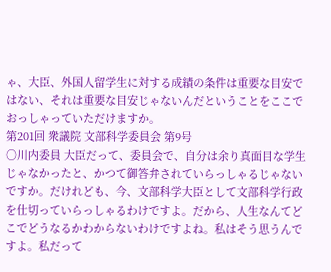ゃ、大臣、外国人留学生に対する成績の条件は重要な目安ではない、それは重要な目安じゃないんだということをここでおっしゃっていただけますか。
第201回 衆議院 文部科学委員会 第9号
○川内委員 大臣だって、委員会で、自分は余り真面目な学生じゃなかったと、かつて御答弁されていらっしゃるじゃないですか。だけれども、今、文部科学大臣として文部科学行政を仕切っていらっしゃるわけですよ。だから、人生なんてどこでどうなるかわからないわけですよね。私はそう思うんですよ。私だって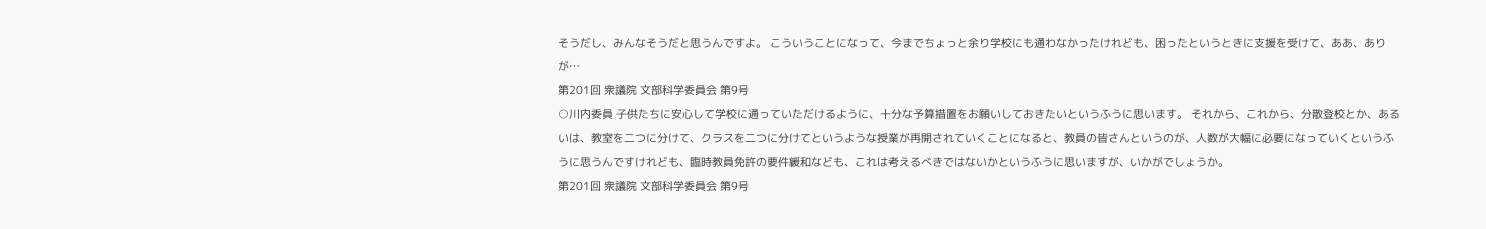そうだし、みんなそうだと思うんですよ。 こういうことになって、今までちょっと余り学校にも通わなかったけれども、困ったというときに支援を受けて、ああ、ありが…
第201回 衆議院 文部科学委員会 第9号
○川内委員 子供たちに安心して学校に通っていただけるように、十分な予算措置をお願いしておきたいというふうに思います。 それから、これから、分散登校とか、あるいは、教室を二つに分けて、クラスを二つに分けてというような授業が再開されていくことになると、教員の皆さんというのが、人数が大幅に必要になっていくというふうに思うんですけれども、臨時教員免許の要件緩和なども、これは考えるべきではないかというふうに思いますが、いかがでしょうか。
第201回 衆議院 文部科学委員会 第9号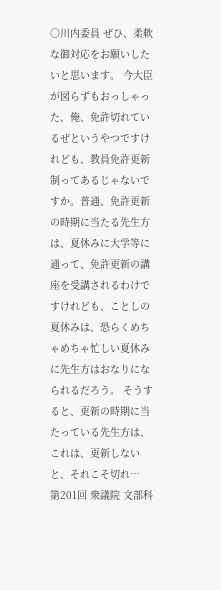○川内委員 ぜひ、柔軟な御対応をお願いしたいと思います。 今大臣が図らずもおっしゃった、俺、免許切れているぜというやつですけれども、教員免許更新制ってあるじゃないですか。普通、免許更新の時期に当たる先生方は、夏休みに大学等に通って、免許更新の講座を受講されるわけですけれども、ことしの夏休みは、恐らくめちゃめちゃ忙しい夏休みに先生方はおなりになられるだろう。 そうすると、更新の時期に当たっている先生方は、これは、更新しないと、それこそ切れ…
第201回 衆議院 文部科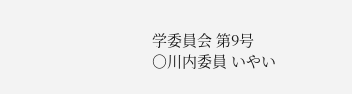学委員会 第9号
○川内委員 いやい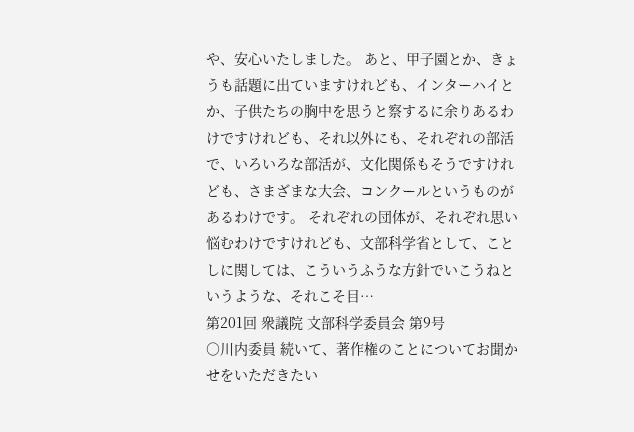や、安心いたしました。 あと、甲子園とか、きょうも話題に出ていますけれども、インターハイとか、子供たちの胸中を思うと察するに余りあるわけですけれども、それ以外にも、それぞれの部活で、いろいろな部活が、文化関係もそうですけれども、さまざまな大会、コンクールというものがあるわけです。 それぞれの団体が、それぞれ思い悩むわけですけれども、文部科学省として、ことしに関しては、こういうふうな方針でいこうねというような、それこそ目…
第201回 衆議院 文部科学委員会 第9号
○川内委員 続いて、著作権のことについてお聞かせをいただきたい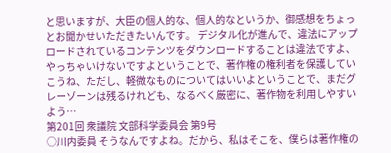と思いますが、大臣の個人的な、個人的なというか、御感想をちょっとお聞かせいただきたいんです。 デジタル化が進んで、違法にアップロードされているコンテンツをダウンロードすることは違法ですよ、やっちゃいけないですよということで、著作権の権利者を保護していこうね、ただし、軽微なものについてはいいよということで、まだグレーゾーンは残るけれども、なるべく厳密に、著作物を利用しやすいよう…
第201回 衆議院 文部科学委員会 第9号
○川内委員 そうなんですよね。だから、私はそこを、僕らは著作権の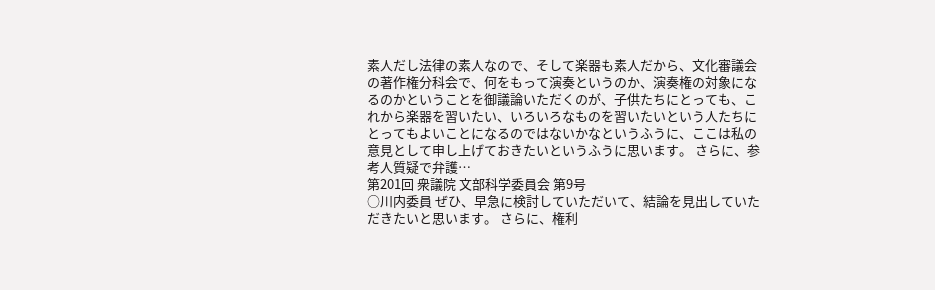素人だし法律の素人なので、そして楽器も素人だから、文化審議会の著作権分科会で、何をもって演奏というのか、演奏権の対象になるのかということを御議論いただくのが、子供たちにとっても、これから楽器を習いたい、いろいろなものを習いたいという人たちにとってもよいことになるのではないかなというふうに、ここは私の意見として申し上げておきたいというふうに思います。 さらに、参考人質疑で弁護…
第201回 衆議院 文部科学委員会 第9号
○川内委員 ぜひ、早急に検討していただいて、結論を見出していただきたいと思います。 さらに、権利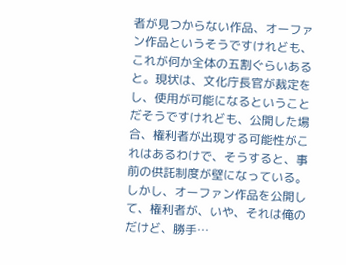者が見つからない作品、オーファン作品というそうですけれども、これが何か全体の五割ぐらいあると。現状は、文化庁長官が裁定をし、使用が可能になるということだそうですけれども、公開した場合、権利者が出現する可能性がこれはあるわけで、そうすると、事前の供託制度が壁になっている。 しかし、オーファン作品を公開して、権利者が、いや、それは俺のだけど、勝手…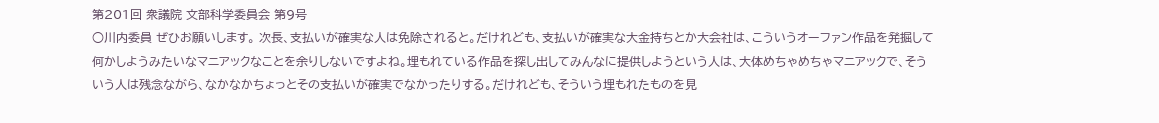第201回 衆議院 文部科学委員会 第9号
○川内委員 ぜひお願いします。 次長、支払いが確実な人は免除されると。だけれども、支払いが確実な大金持ちとか大会社は、こういうオーファン作品を発掘して何かしようみたいなマニアックなことを余りしないですよね。埋もれている作品を探し出してみんなに提供しようという人は、大体めちゃめちゃマニアックで、そういう人は残念ながら、なかなかちょっとその支払いが確実でなかったりする。だけれども、そういう埋もれたものを見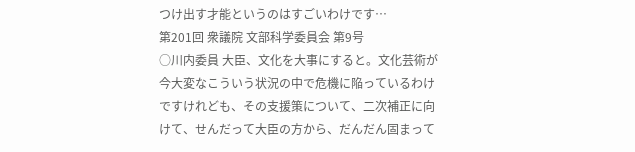つけ出す才能というのはすごいわけです…
第201回 衆議院 文部科学委員会 第9号
○川内委員 大臣、文化を大事にすると。文化芸術が今大変なこういう状況の中で危機に陥っているわけですけれども、その支援策について、二次補正に向けて、せんだって大臣の方から、だんだん固まって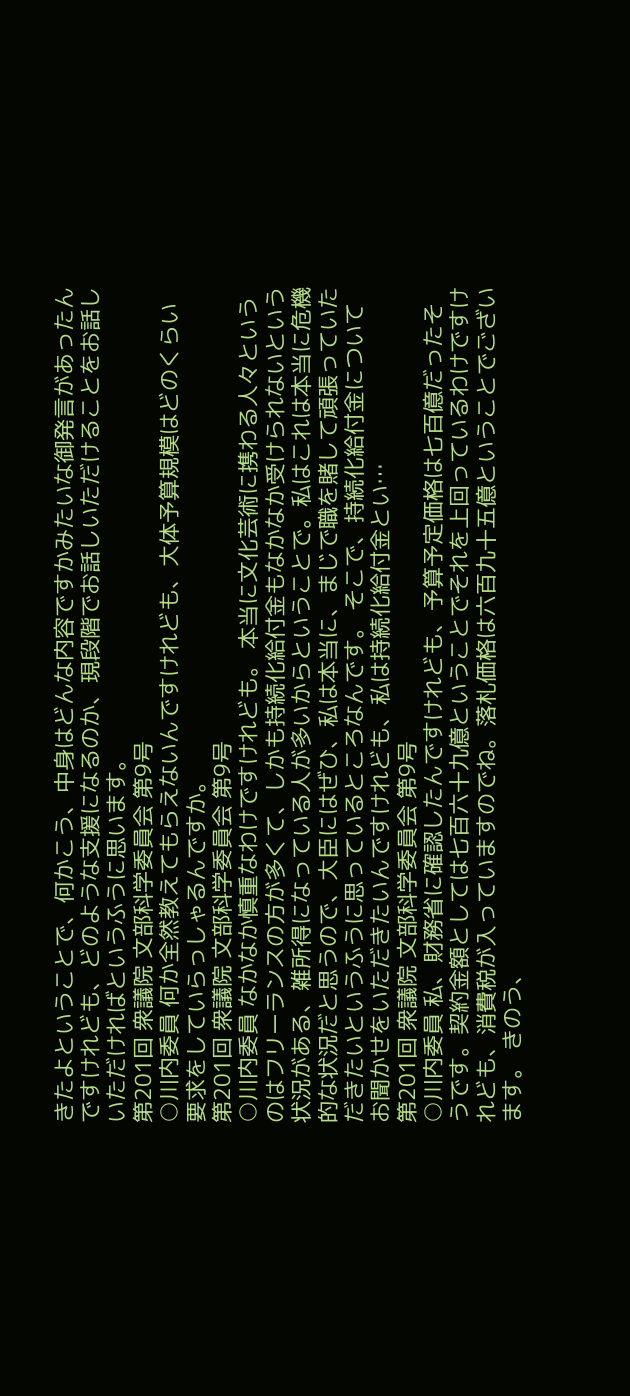きたよということで、何かこう、中身はどんな内容ですかみたいな御発言があったんですけれども、どのような支援になるのか、現段階でお話しいただけることをお話しいただければというふうに思います。
第201回 衆議院 文部科学委員会 第9号
○川内委員 何か全然教えてもらえないんですけれども、大体予算規模はどのくらい要求をしていらっしゃるんですか。
第201回 衆議院 文部科学委員会 第9号
○川内委員 なかなか慎重なわけですけれども。 本当に文化芸術に携わる人々というのはフリーランスの方が多くて、しかも持続化給付金もなかなか受けられないという状況がある、雑所得になっている人が多いからということで。私はこれは本当に危機的な状況だと思うので、大臣にはぜひ、私は本当に、まじで職を賭して頑張っていただきたいというふうに思っているところなんです。 そこで、持続化給付金についてお聞かせをいただきたいんですけれども、私は持続化給付金とい…
第201回 衆議院 文部科学委員会 第9号
○川内委員 私、財務省に確認したんですけれども、予算予定価格は七百億だったそうです。契約金額としては七百六十九億ということでそれを上回っているわけですけれども、消費税が入っていますのでね。落札価格は六百九十五億ということでございます。 きのう、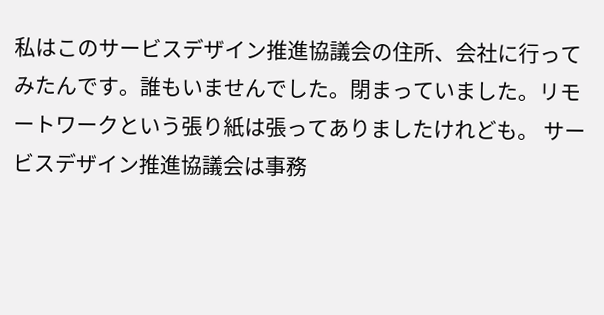私はこのサービスデザイン推進協議会の住所、会社に行ってみたんです。誰もいませんでした。閉まっていました。リモートワークという張り紙は張ってありましたけれども。 サービスデザイン推進協議会は事務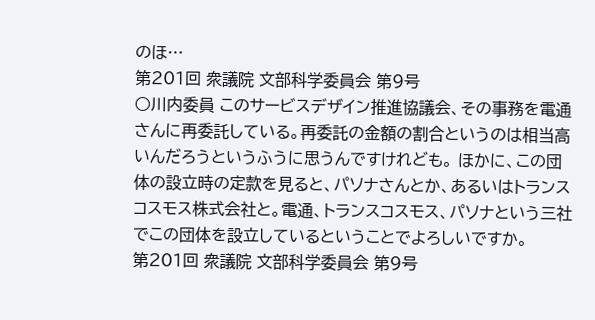のほ…
第201回 衆議院 文部科学委員会 第9号
○川内委員 このサービスデザイン推進協議会、その事務を電通さんに再委託している。再委託の金額の割合というのは相当高いんだろうというふうに思うんですけれども。 ほかに、この団体の設立時の定款を見ると、パソナさんとか、あるいはトランスコスモス株式会社と。電通、トランスコスモス、パソナという三社でこの団体を設立しているということでよろしいですか。
第201回 衆議院 文部科学委員会 第9号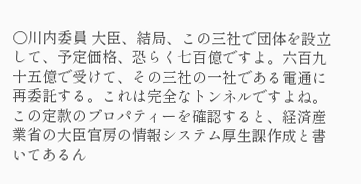○川内委員 大臣、結局、この三社で団体を設立して、予定価格、恐らく七百億ですよ。六百九十五億で受けて、その三社の一社である電通に再委託する。これは完全なトンネルですよね。 この定款のプロパティーを確認すると、経済産業省の大臣官房の情報システム厚生課作成と書いてあるん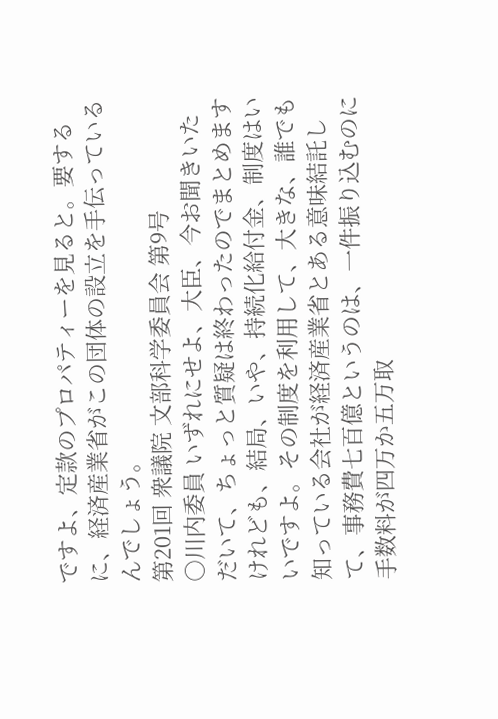ですよ、定款のプロパティーを見ると。要するに、経済産業省がこの団体の設立を手伝っているんでしょう。
第201回 衆議院 文部科学委員会 第9号
○川内委員 いずれにせよ、大臣、今お聞きいただいて、ちょっと質疑は終わったのでまとめますけれども、結局、いや、持続化給付金、制度はいいですよ。その制度を利用して、大きな、誰でも知っている会社が経済産業省とある意味結託して、事務費七百億というのは、一件振り込むのに手数料が四万か五万取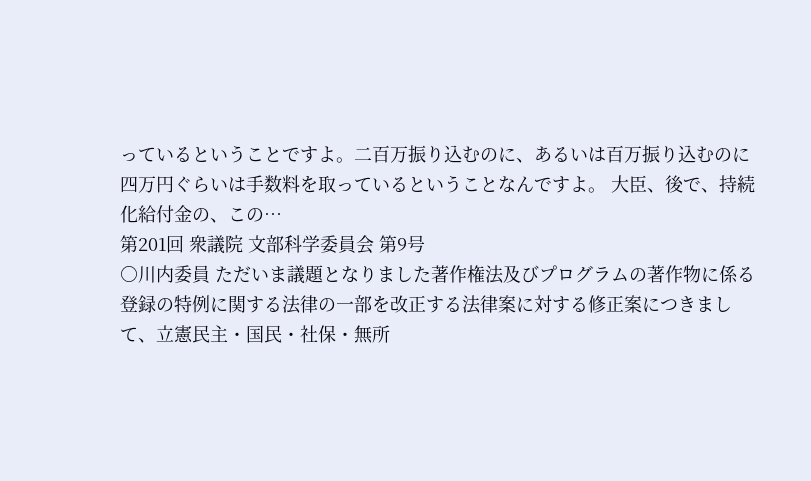っているということですよ。二百万振り込むのに、あるいは百万振り込むのに四万円ぐらいは手数料を取っているということなんですよ。 大臣、後で、持続化給付金の、この…
第201回 衆議院 文部科学委員会 第9号
○川内委員 ただいま議題となりました著作権法及びプログラムの著作物に係る登録の特例に関する法律の一部を改正する法律案に対する修正案につきまして、立憲民主・国民・社保・無所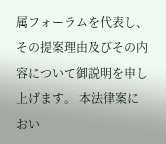属フォーラムを代表し、その提案理由及びその内容について御説明を申し上げます。 本法律案におい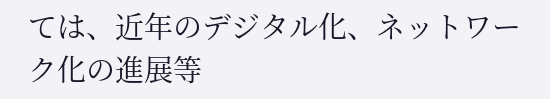ては、近年のデジタル化、ネットワーク化の進展等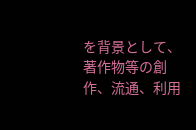を背景として、著作物等の創作、流通、利用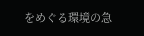をめぐる環境の急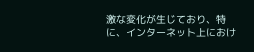激な変化が生じており、特に、インターネット上におけ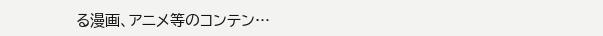る漫画、アニメ等のコンテン…